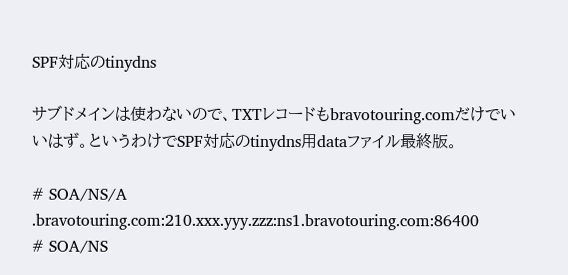SPF対応のtinydns

サブドメインは使わないので、TXTレコードもbravotouring.comだけでいいはず。というわけでSPF対応のtinydns用dataファイル最終版。

# SOA/NS/A
.bravotouring.com:210.xxx.yyy.zzz:ns1.bravotouring.com:86400
# SOA/NS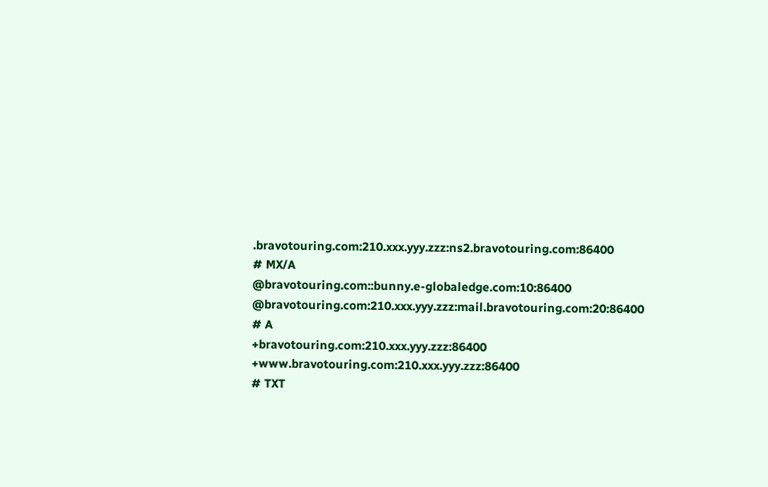.bravotouring.com:210.xxx.yyy.zzz:ns2.bravotouring.com:86400
# MX/A
@bravotouring.com::bunny.e-globaledge.com:10:86400
@bravotouring.com:210.xxx.yyy.zzz:mail.bravotouring.com:20:86400
# A
+bravotouring.com:210.xxx.yyy.zzz:86400
+www.bravotouring.com:210.xxx.yyy.zzz:86400
# TXT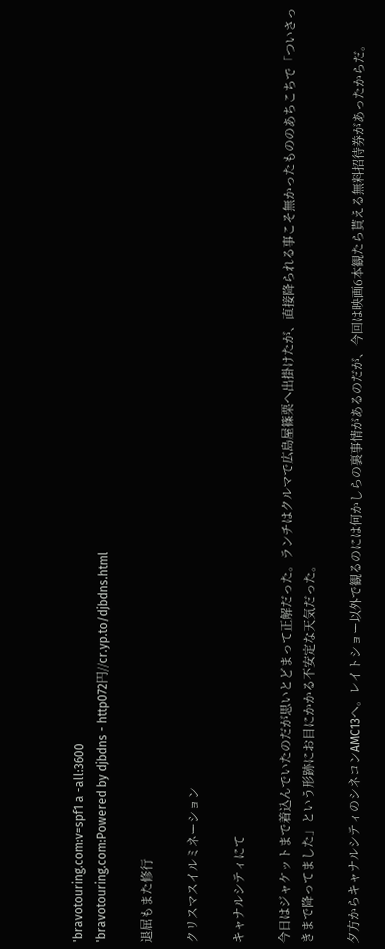'bravotouring.com:v=spf1 a -all:3600
'bravotouring.com:Powered by djbdns - http072円//cr.yp.to/djbdns.html

退屈もまた修行

クリスマスイルミネーション

キャナルシティにて

今日はジャケットまで着込んでいたのだが思いとどまって正解だった。ランチはクルマで広島屋篠栗へ出掛けたが、直接降られる事こそ無かったもののあちこちで「ついさっきまで降ってました」という形跡にお目にかかる不安定な天気だった。

夕方からキャナルシティのシネコンAMC13へ。レイトショー以外で観るのには何かしらの裏事情があるのだが、今回は映画6本観たら貰える無料招待券があったからだ。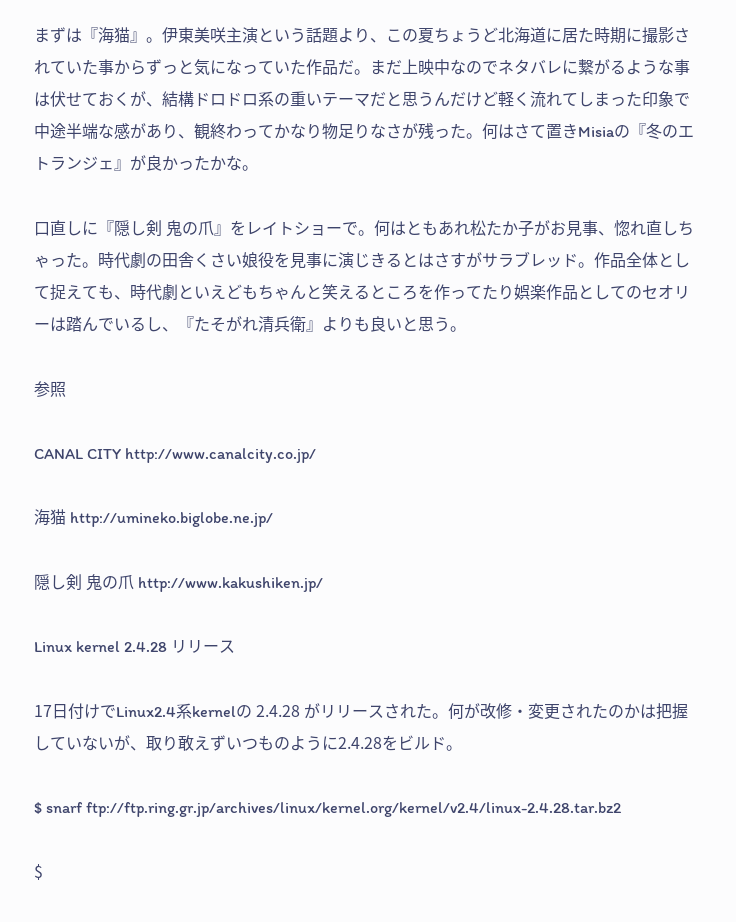まずは『海猫』。伊東美咲主演という話題より、この夏ちょうど北海道に居た時期に撮影されていた事からずっと気になっていた作品だ。まだ上映中なのでネタバレに繋がるような事は伏せておくが、結構ドロドロ系の重いテーマだと思うんだけど軽く流れてしまった印象で中途半端な感があり、観終わってかなり物足りなさが残った。何はさて置きMisiaの『冬のエトランジェ』が良かったかな。

口直しに『隠し剣 鬼の爪』をレイトショーで。何はともあれ松たか子がお見事、惚れ直しちゃった。時代劇の田舎くさい娘役を見事に演じきるとはさすがサラブレッド。作品全体として捉えても、時代劇といえどもちゃんと笑えるところを作ってたり娯楽作品としてのセオリーは踏んでいるし、『たそがれ清兵衛』よりも良いと思う。

参照

CANAL CITY http://www.canalcity.co.jp/

海猫 http://umineko.biglobe.ne.jp/

隠し剣 鬼の爪 http://www.kakushiken.jp/

Linux kernel 2.4.28 リリース

17日付けでLinux2.4系kernelの 2.4.28 がリリースされた。何が改修・変更されたのかは把握していないが、取り敢えずいつものように2.4.28をビルド。

$ snarf ftp://ftp.ring.gr.jp/archives/linux/kernel.org/kernel/v2.4/linux-2.4.28.tar.bz2

$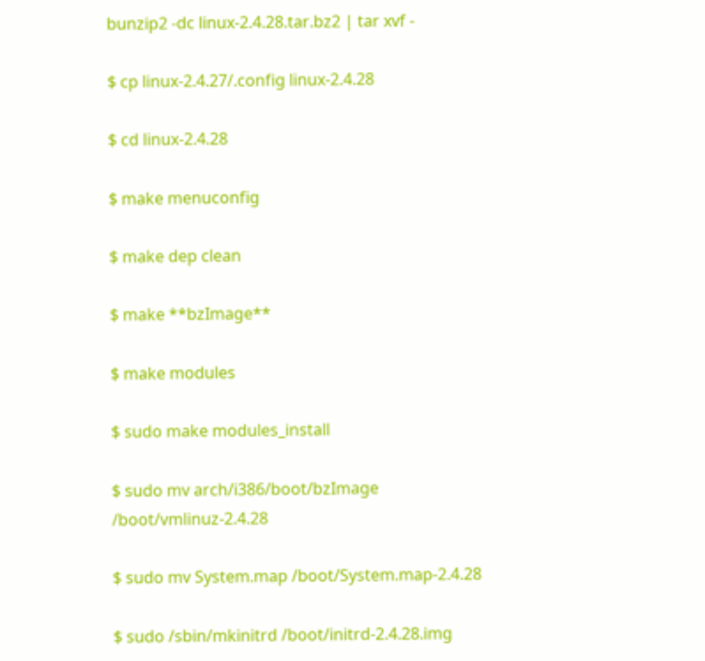bunzip2 -dc linux-2.4.28.tar.bz2 | tar xvf -

$ cp linux-2.4.27/.config linux-2.4.28

$ cd linux-2.4.28

$ make menuconfig

$ make dep clean

$ make **bzImage**

$ make modules

$ sudo make modules_install

$ sudo mv arch/i386/boot/bzImage /boot/vmlinuz-2.4.28

$ sudo mv System.map /boot/System.map-2.4.28

$ sudo /sbin/mkinitrd /boot/initrd-2.4.28.img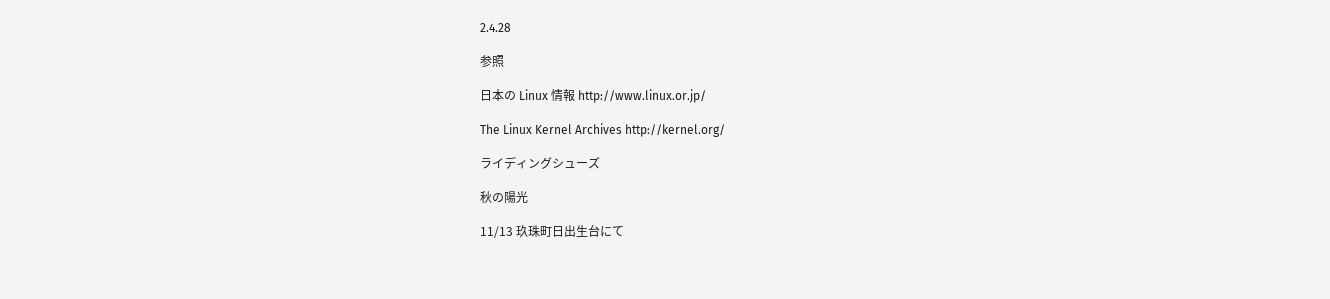2.4.28

参照

日本の Linux 情報 http://www.linux.or.jp/

The Linux Kernel Archives http://kernel.org/

ライディングシューズ

秋の陽光

11/13 玖珠町日出生台にて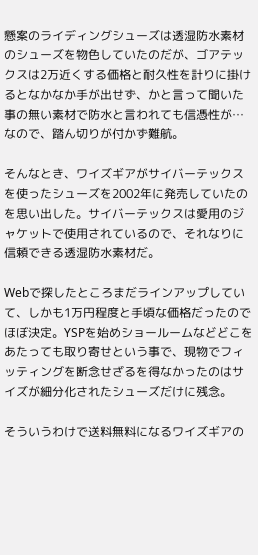懸案のライディングシューズは透湿防水素材のシューズを物色していたのだが、ゴアテックスは2万近くする価格と耐久性を計りに掛けるとなかなか手が出せず、かと言って聞いた事の無い素材で防水と言われても信憑性が…なので、踏ん切りが付かず難航。

そんなとき、ワイズギアがサイバーテックスを使ったシューズを2002年に発売していたのを思い出した。サイバーテックスは愛用のジャケットで使用されているので、それなりに信頼できる透湿防水素材だ。

Webで探したところまだラインアップしていて、しかも1万円程度と手頃な価格だったのでほぼ決定。YSPを始めショールームなどどこをあたっても取り寄せという事で、現物でフィッティングを断念せざるを得なかったのはサイズが細分化されたシューズだけに残念。

そういうわけで送料無料になるワイズギアの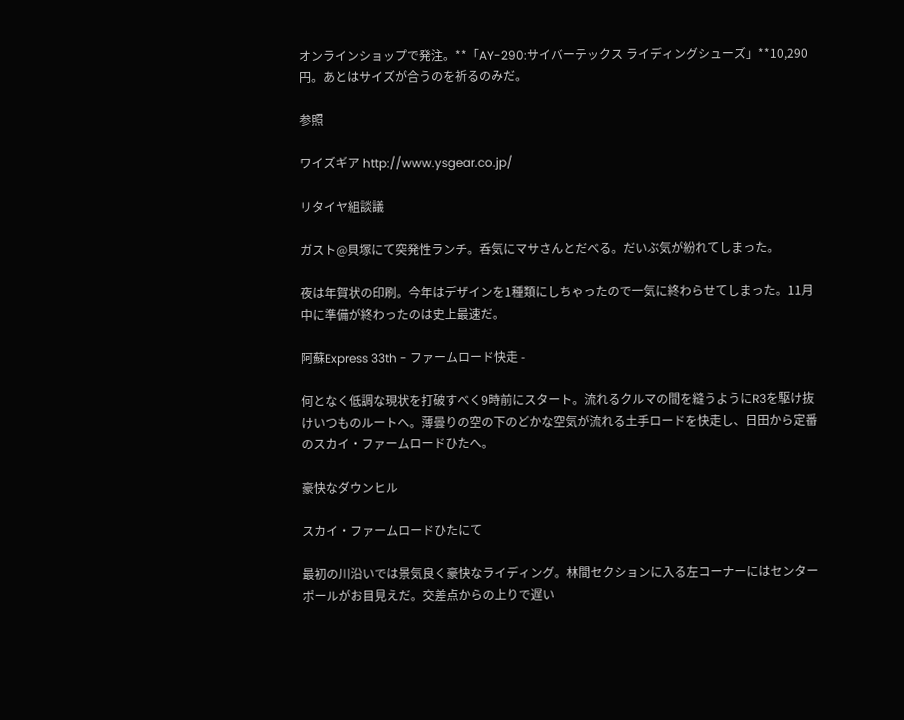オンラインショップで発注。**「AY-290:サイバーテックス ライディングシューズ」**10,290円。あとはサイズが合うのを祈るのみだ。

参照

ワイズギア http://www.ysgear.co.jp/

リタイヤ組談議

ガスト@貝塚にて突発性ランチ。呑気にマサさんとだべる。だいぶ気が紛れてしまった。

夜は年賀状の印刷。今年はデザインを1種類にしちゃったので一気に終わらせてしまった。11月中に準備が終わったのは史上最速だ。

阿蘇Express 33th - ファームロード快走 -

何となく低調な現状を打破すべく9時前にスタート。流れるクルマの間を縫うようにR3を駆け抜けいつものルートへ。薄曇りの空の下のどかな空気が流れる土手ロードを快走し、日田から定番のスカイ・ファームロードひたへ。

豪快なダウンヒル

スカイ・ファームロードひたにて

最初の川沿いでは景気良く豪快なライディング。林間セクションに入る左コーナーにはセンターポールがお目見えだ。交差点からの上りで遅い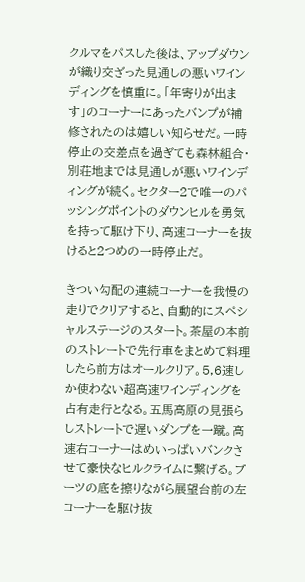クルマをパスした後は、アップダウンが織り交ざった見通しの悪いワインディングを慎重に。「年寄りが出ます」のコーナーにあったバンプが補修されたのは嬉しい知らせだ。一時停止の交差点を過ぎても森林組合・別荘地までは見通しが悪いワインディングが続く。セクター2で唯一のパッシングポイントのダウンヒルを勇気を持って駆け下り、高速コーナーを抜けると2つめの一時停止だ。

きつい勾配の連続コーナーを我慢の走りでクリアすると、自動的にスペシャルステージのスタート。茶屋の本前のストレートで先行車をまとめて料理したら前方はオールクリア。5,6速しか使わない超高速ワインディングを占有走行となる。五馬高原の見張らしストレートで遅いダンプを一蹴。高速右コーナーはめいっぱいバンクさせて豪快なヒルクライムに繋げる。ブーツの底を擦りながら展望台前の左コーナーを駆け抜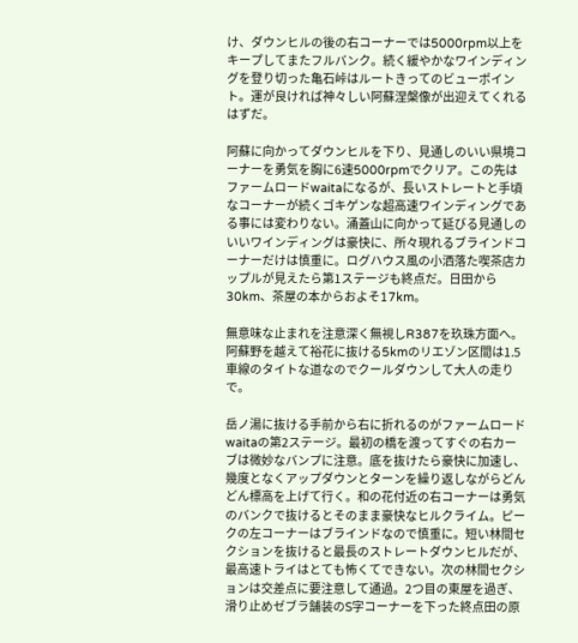け、ダウンヒルの後の右コーナーでは5000rpm以上をキープしてまたフルバンク。続く緩やかなワインディングを登り切った亀石峠はルートきってのビューポイント。運が良ければ神々しい阿蘇涅槃像が出迎えてくれるはずだ。

阿蘇に向かってダウンヒルを下り、見通しのいい県境コーナーを勇気を胸に6速5000rpmでクリア。この先はファームロードwaitaになるが、長いストレートと手頃なコーナーが続くゴキゲンな超高速ワインディングである事には変わりない。涌蓋山に向かって延びる見通しのいいワインディングは豪快に、所々現れるブラインドコーナーだけは慎重に。ログハウス風の小洒落た喫茶店カップルが見えたら第1ステージも終点だ。日田から30km、茶屋の本からおよそ17km。

無意味な止まれを注意深く無視しR387を玖珠方面へ。阿蘇野を越えて裕花に抜ける5kmのリエゾン区間は1.5車線のタイトな道なのでクールダウンして大人の走りで。

岳ノ湯に抜ける手前から右に折れるのがファームロードwaitaの第2ステージ。最初の橋を渡ってすぐの右カーブは微妙なバンプに注意。底を抜けたら豪快に加速し、幾度となくアップダウンとターンを繰り返しながらどんどん標高を上げて行く。和の花付近の右コーナーは勇気のバンクで抜けるとそのまま豪快なヒルクライム。ピークの左コーナーはブラインドなので慎重に。短い林間セクションを抜けると最長のストレートダウンヒルだが、最高速トライはとても怖くてできない。次の林間セクションは交差点に要注意して通過。2つ目の東屋を過ぎ、滑り止めゼブラ舗装のS字コーナーを下った終点田の原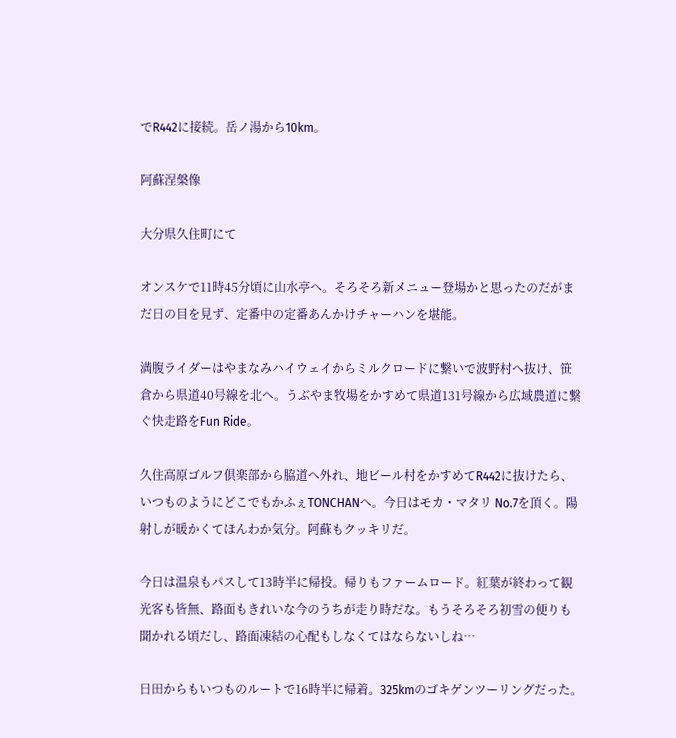でR442に接続。岳ノ湯から10km。

阿蘇涅槃像

大分県久住町にて

オンスケで11時45分頃に山水亭へ。そろそろ新メニュー登場かと思ったのだがまだ日の目を見ず、定番中の定番あんかけチャーハンを堪能。

満腹ライダーはやまなみハイウェイからミルクロードに繋いで波野村へ抜け、笹倉から県道40号線を北へ。うぶやま牧場をかすめて県道131号線から広域農道に繋ぐ快走路をFun Ride。

久住高原ゴルフ倶楽部から脇道へ外れ、地ビール村をかすめてR442に抜けたら、いつものようにどこでもかふぇTONCHANへ。今日はモカ・マタリ No.7を頂く。陽射しが暖かくてほんわか気分。阿蘇もクッキリだ。

今日は温泉もパスして13時半に帰投。帰りもファームロード。紅葉が終わって観光客も皆無、路面もきれいな今のうちが走り時だな。もうそろそろ初雪の便りも聞かれる頃だし、路面凍結の心配もしなくてはならないしね…

日田からもいつものルートで16時半に帰着。325kmのゴキゲンツーリングだった。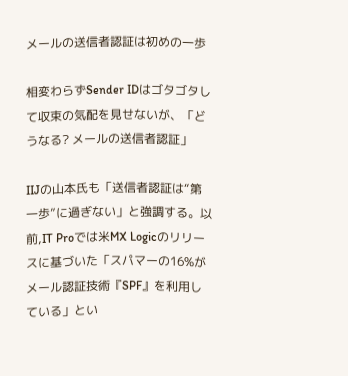メールの送信者認証は初めの一歩

相変わらずSender IDはゴタゴタして収束の気配を見せないが、「どうなる? メールの送信者認証」

IIJの山本氏も「送信者認証は“第一歩”に過ぎない」と強調する。以前,IT Proでは米MX Logicのリリースに基づいた「スパマーの16%がメール認証技術『SPF』を利用している」とい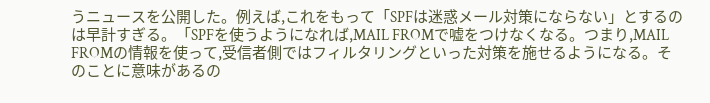うニュースを公開した。例えば,これをもって「SPFは迷惑メール対策にならない」とするのは早計すぎる。「SPFを使うようになれば,MAIL FROMで嘘をつけなくなる。つまり,MAIL FROMの情報を使って,受信者側ではフィルタリングといった対策を施せるようになる。そのことに意味があるの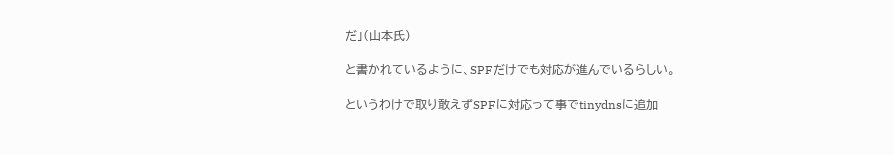だ」(山本氏)

と書かれているように、SPFだけでも対応が進んでいるらしい。

というわけで取り敢えずSPFに対応って事でtinydnsに追加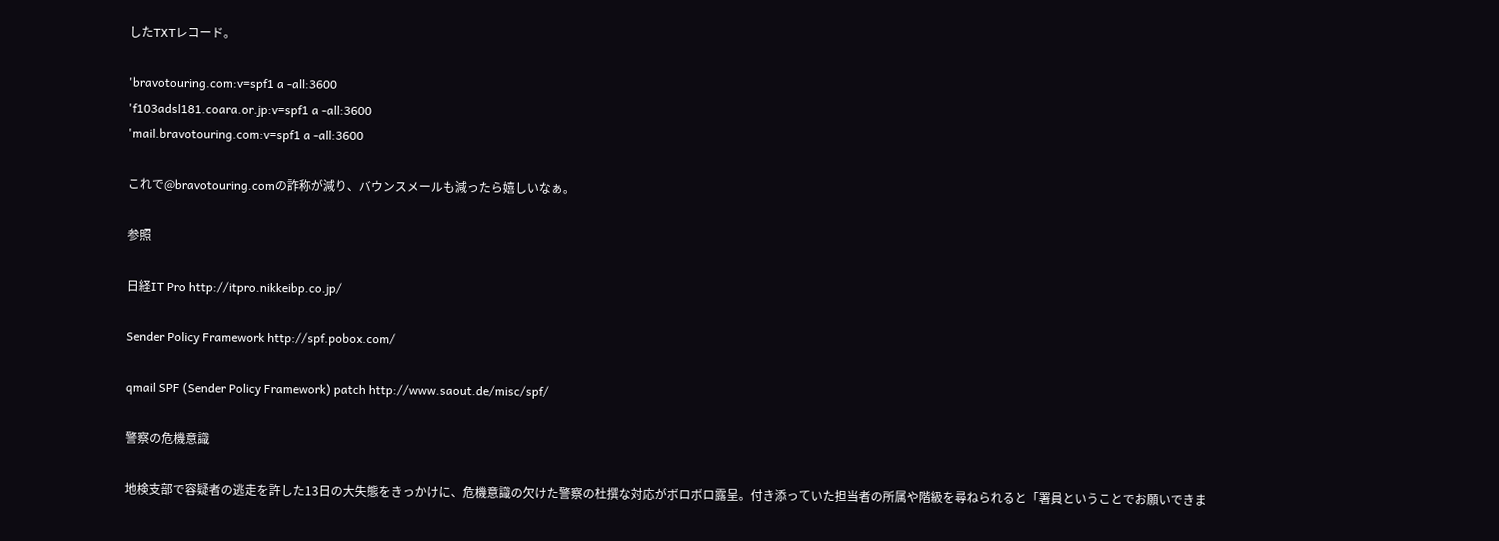したTXTレコード。

'bravotouring.com:v=spf1 a -all:3600
'f103adsl181.coara.or.jp:v=spf1 a -all:3600
'mail.bravotouring.com:v=spf1 a -all:3600

これで@bravotouring.comの詐称が減り、バウンスメールも減ったら嬉しいなぁ。

参照

日経IT Pro http://itpro.nikkeibp.co.jp/

Sender Policy Framework http://spf.pobox.com/

qmail SPF (Sender Policy Framework) patch http://www.saout.de/misc/spf/

警察の危機意識

地検支部で容疑者の逃走を許した13日の大失態をきっかけに、危機意識の欠けた警察の杜撰な対応がボロボロ露呈。付き添っていた担当者の所属や階級を尋ねられると「署員ということでお願いできま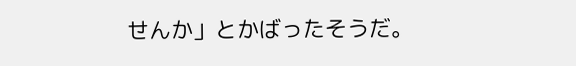せんか」とかばったそうだ。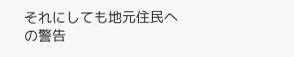それにしても地元住民への警告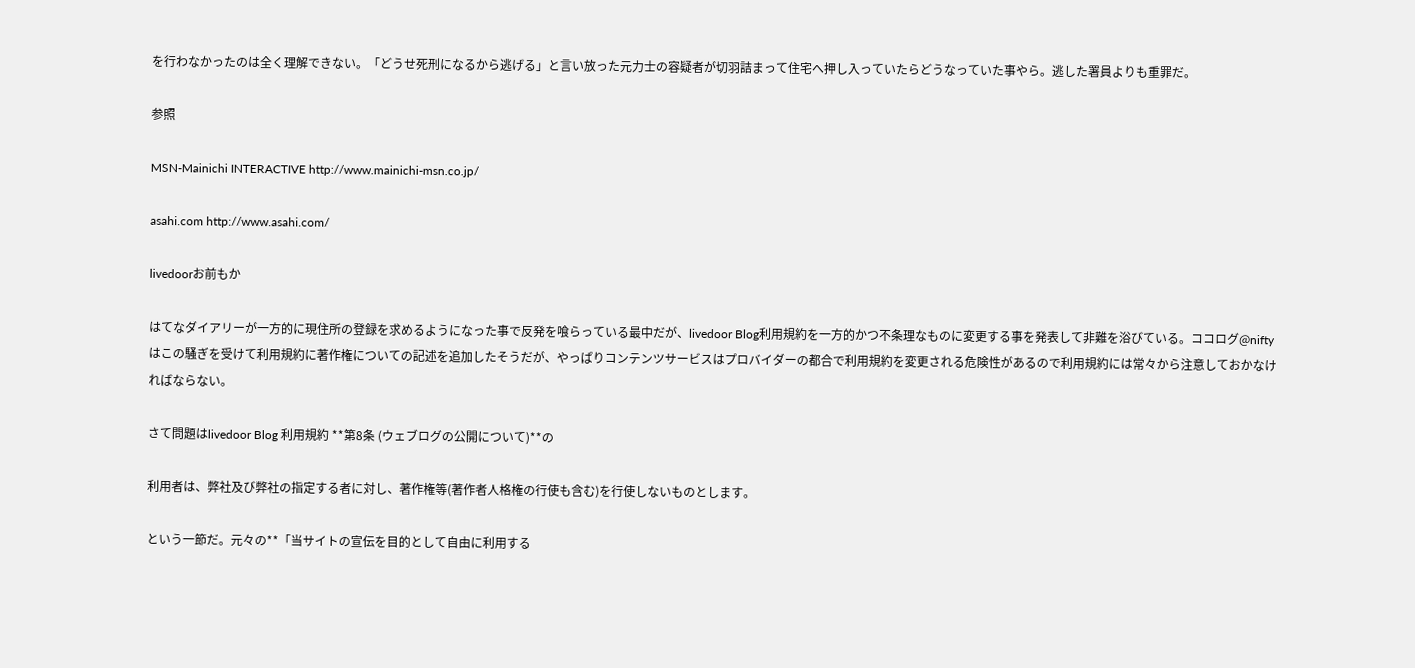を行わなかったのは全く理解できない。「どうせ死刑になるから逃げる」と言い放った元力士の容疑者が切羽詰まって住宅へ押し入っていたらどうなっていた事やら。逃した署員よりも重罪だ。

参照

MSN-Mainichi INTERACTIVE http://www.mainichi-msn.co.jp/

asahi.com http://www.asahi.com/

livedoorお前もか

はてなダイアリーが一方的に現住所の登録を求めるようになった事で反発を喰らっている最中だが、livedoor Blog利用規約を一方的かつ不条理なものに変更する事を発表して非難を浴びている。ココログ@niftyはこの騒ぎを受けて利用規約に著作権についての記述を追加したそうだが、やっぱりコンテンツサービスはプロバイダーの都合で利用規約を変更される危険性があるので利用規約には常々から注意しておかなければならない。

さて問題はlivedoor Blog 利用規約 **第8条 (ウェブログの公開について)**の

利用者は、弊社及び弊社の指定する者に対し、著作権等(著作者人格権の行使も含む)を行使しないものとします。

という一節だ。元々の**「当サイトの宣伝を目的として自由に利用する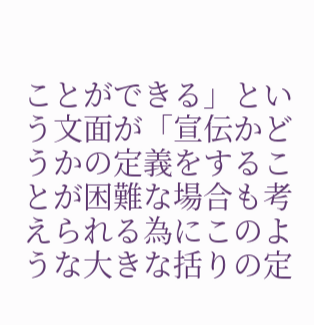ことができる」という文面が「宣伝かどうかの定義をすることが困難な場合も考えられる為にこのような大きな括りの定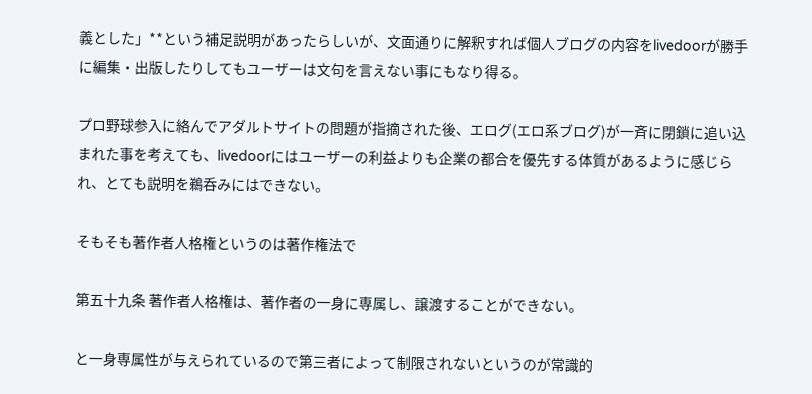義とした」**という補足説明があったらしいが、文面通りに解釈すれば個人ブログの内容をlivedoorが勝手に編集・出版したりしてもユーザーは文句を言えない事にもなり得る。

プロ野球参入に絡んでアダルトサイトの問題が指摘された後、エログ(エロ系ブログ)が一斉に閉鎖に追い込まれた事を考えても、livedoorにはユーザーの利益よりも企業の都合を優先する体質があるように感じられ、とても説明を鵜呑みにはできない。

そもそも著作者人格権というのは著作権法で

第五十九条 著作者人格権は、著作者の一身に専属し、譲渡することができない。

と一身専属性が与えられているので第三者によって制限されないというのが常識的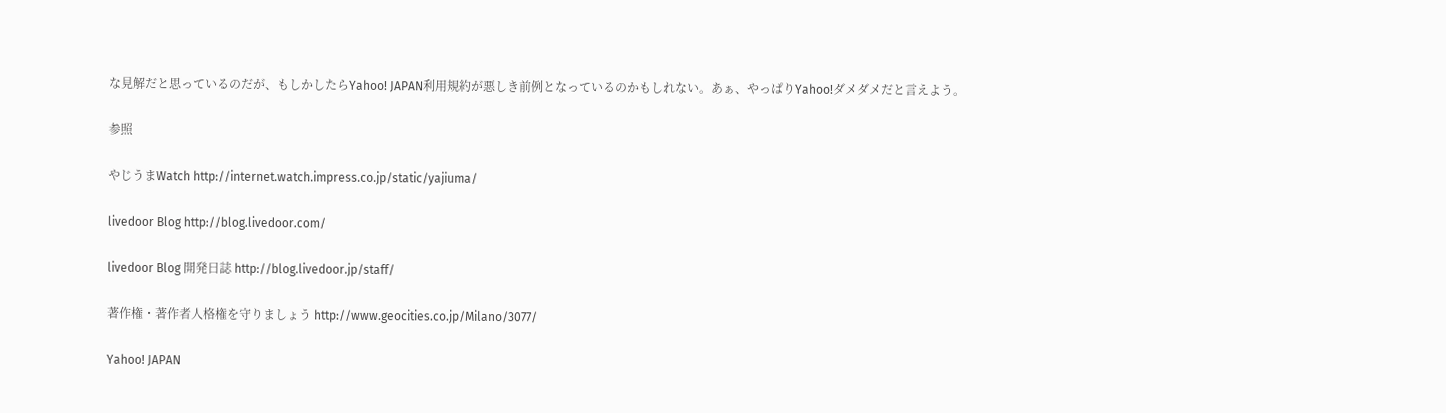な見解だと思っているのだが、もしかしたらYahoo! JAPAN利用規約が悪しき前例となっているのかもしれない。あぁ、やっぱりYahoo!ダメダメだと言えよう。

参照

やじうまWatch http://internet.watch.impress.co.jp/static/yajiuma/

livedoor Blog http://blog.livedoor.com/

livedoor Blog 開発日誌 http://blog.livedoor.jp/staff/

著作権・著作者人格権を守りましょう http://www.geocities.co.jp/Milano/3077/

Yahoo! JAPAN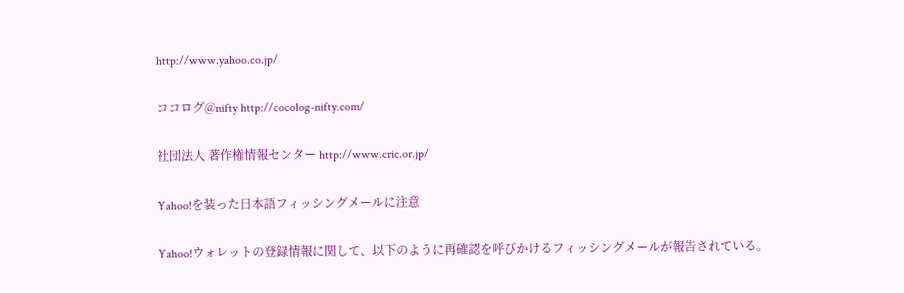http://www.yahoo.co.jp/

ココログ@nifty http://cocolog-nifty.com/

社団法人 著作権情報センター http://www.cric.or.jp/

Yahoo!を装った日本語フィッシングメールに注意

Yahoo!ウォレットの登録情報に関して、以下のように再確認を呼びかけるフィッシングメールが報告されている。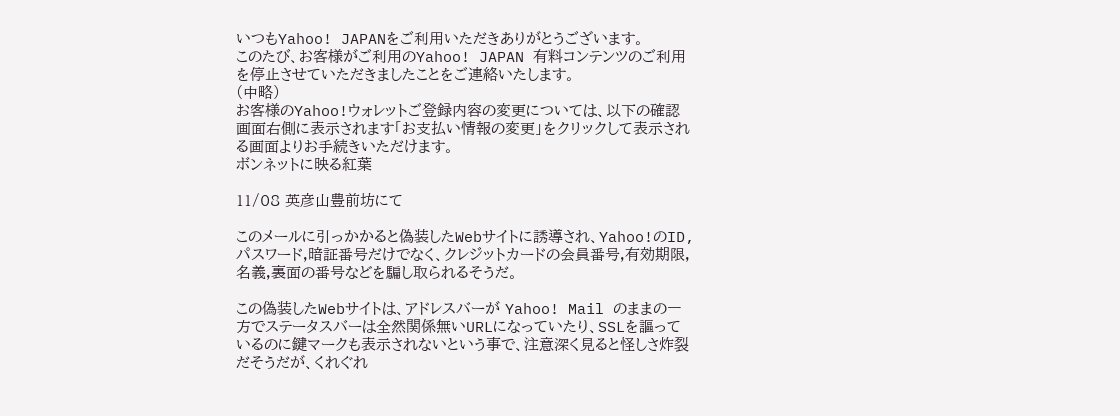いつもYahoo! JAPANをご利用いただきありがとうございます。
このたび、お客様がご利用のYahoo! JAPAN 有料コンテンツのご利用を停止させていただきましたことをご連絡いたします。
(中略)
お客様のYahoo!ウォレットご登録内容の変更については、以下の確認画面右側に表示されます「お支払い情報の変更」をクリックして表示される画面よりお手続きいただけます。
ボンネットに映る紅葉

11/08 英彦山豊前坊にて

このメールに引っかかると偽装したWebサイトに誘導され、Yahoo!のID,パスワード,暗証番号だけでなく、クレジットカードの会員番号,有効期限,名義,裏面の番号などを騙し取られるそうだ。

この偽装したWebサイトは、アドレスバーが Yahoo! Mail のままの一方でステータスバーは全然関係無いURLになっていたり、SSLを謳っているのに鍵マークも表示されないという事で、注意深く見ると怪しさ炸裂だそうだが、くれぐれ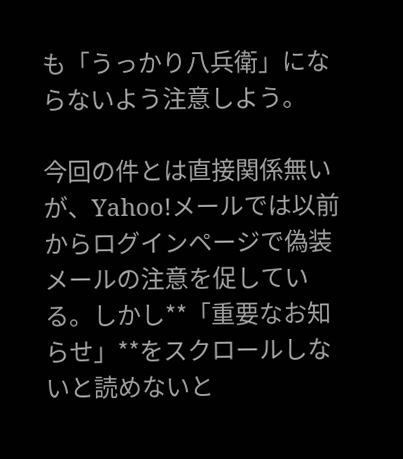も「うっかり八兵衛」にならないよう注意しよう。

今回の件とは直接関係無いが、Yahoo!メールでは以前からログインページで偽装メールの注意を促している。しかし**「重要なお知らせ」**をスクロールしないと読めないと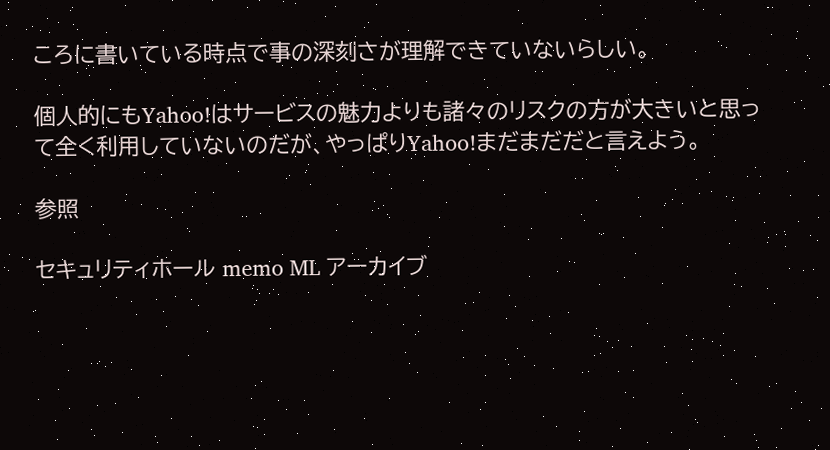ころに書いている時点で事の深刻さが理解できていないらしい。

個人的にもYahoo!はサービスの魅力よりも諸々のリスクの方が大きいと思って全く利用していないのだが、やっぱりYahoo!まだまだだと言えよう。

参照

セキュリティホール memo ML アーカイブ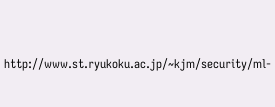http://www.st.ryukoku.ac.jp/~kjm/security/ml-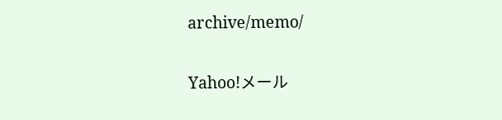archive/memo/

Yahoo!メール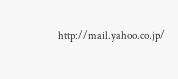http://mail.yahoo.co.jp/